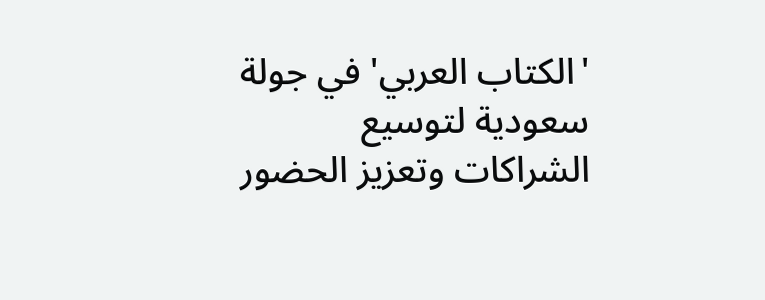'الكتاب العربي' في جولة سعودية لتوسيع الشراكات وتعزيز الحضور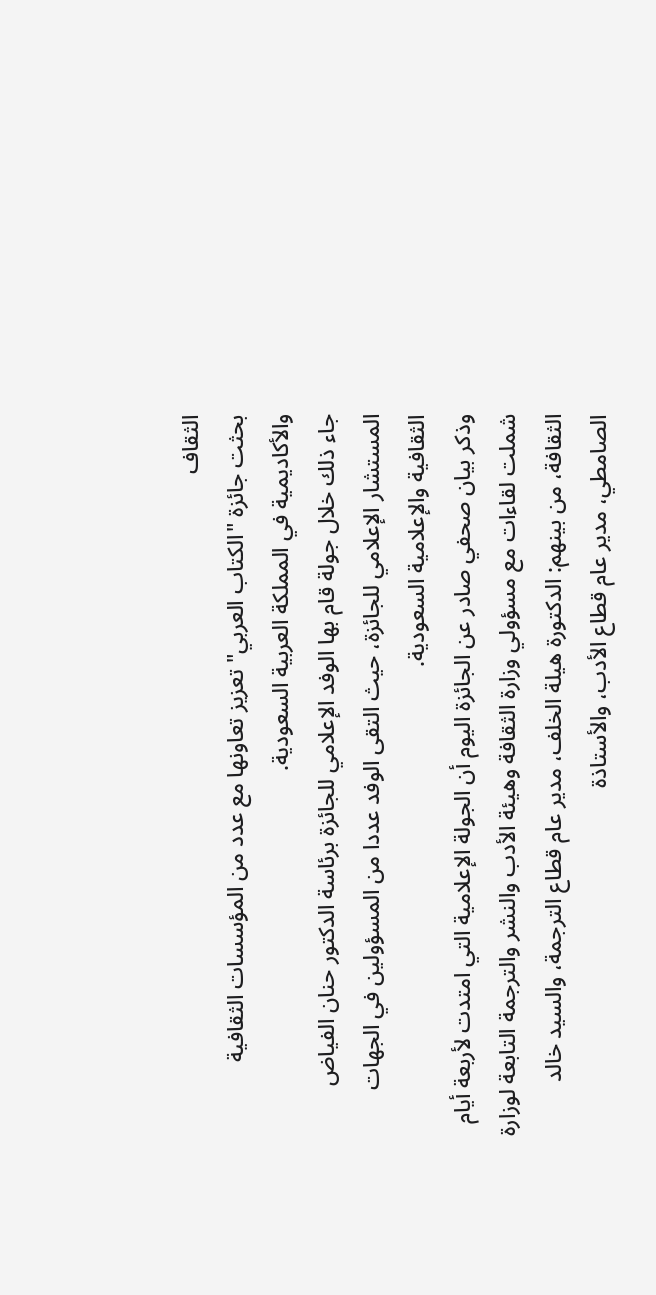الثقاف
بحثت جائزة "الكتاب العربي" تعزيز تعاونها مع عدد من المؤسسات الثقافية والأكاديمية في المملكة العربية السعودية.
جاء ذلك خلال جولة قام بها الوفد الإعلامي للجائزة برئاسة الدكتور حنان الفياض المستشار الإعلامي للجائزة، حيث التقى الوفد عددا من المسؤولين في الجهات الثقافية والإعلامية السعودية.
وذكر بيان صحفي صادر عن الجائزة اليوم أن الجولة الإعلامية التي امتدت لأربعة أيام شملت لقاءات مع مسؤولي وزارة الثقافة وهيئة الأدب والنشر والترجمة التابعة لوزارة الثقافة، من بينهم: الدكتورة هيلة الخلف، مدير عام قطاع الترجمة، والسيد خالد الصامطي، مدير عام قطاع الأدب، والأستاذة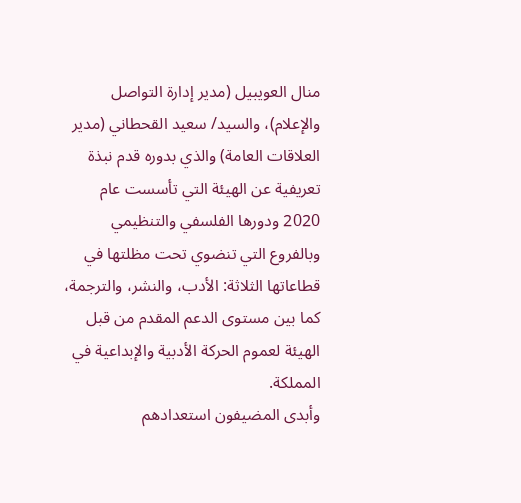منال العويبيل (مدير إدارة التواصل والإعلام)، والسيد/ سعيد القحطاني (مدير العلاقات العامة) والذي بدوره قدم نبذة تعريفية عن الهيئة التي تأسست عام 2020 ودورها الفلسفي والتنظيمي وبالفروع التي تنضوي تحت مظلتها في قطاعاتها الثلاثة: الأدب، والنشر، والترجمة،
كما بين مستوى الدعم المقدم من قبل الهيئة لعموم الحركة الأدبية والإبداعية في المملكة.
وأبدى المضيفون استعدادهم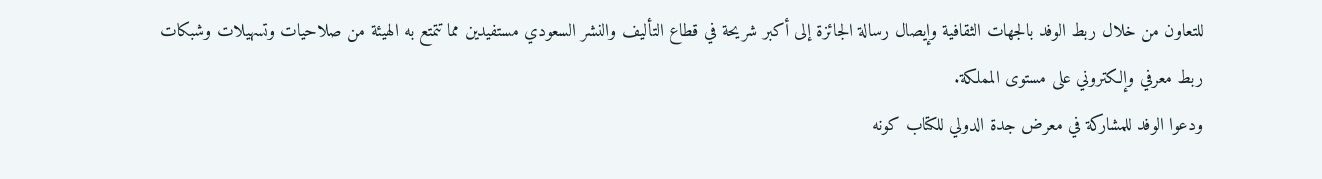للتعاون من خلال ربط الوفد بالجهات الثقافية وإيصال رسالة الجائزة إلى أكبر شريحة في قطاع التأليف والنشر السعودي مستفيدين مما تتمتع به الهيئة من صلاحيات وتسهيلات وشبكات ربط معرفي وإلكتروني على مستوى المملكة.
ودعوا الوفد للمشاركة في معرض جدة الدولي للكتاب كونه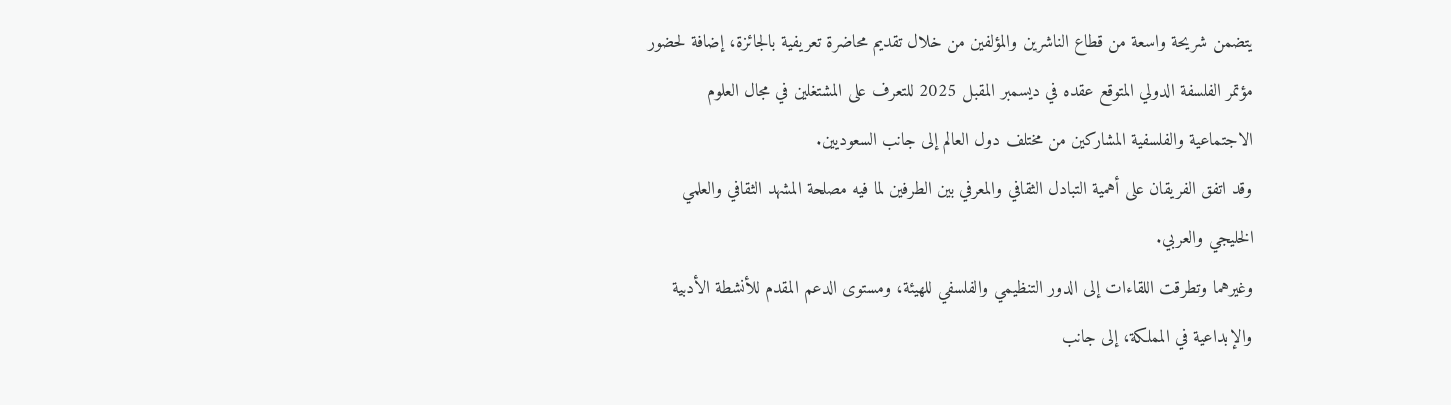يتضمن شريحة واسعة من قطاع الناشرين والمؤلفين من خلال تقديم محاضرة تعريفية بالجائزة، إضافة لحضور مؤتمر الفلسفة الدولي المتوقع عقده في ديسمبر المقبل 2025 للتعرف على المشتغلين في مجال العلوم الاجتماعية والفلسفية المشاركين من مختلف دول العالم إلى جانب السعوديين.
وقد اتفق الفريقان على أهمية التبادل الثقافي والمعرفي بين الطرفين لما فيه مصلحة المشهد الثقافي والعلمي الخليجي والعربي.
وغيرهما وتطرقت اللقاءات إلى الدور التنظيمي والفلسفي للهيئة، ومستوى الدعم المقدم للأنشطة الأدبية والإبداعية في المملكة، إلى جانب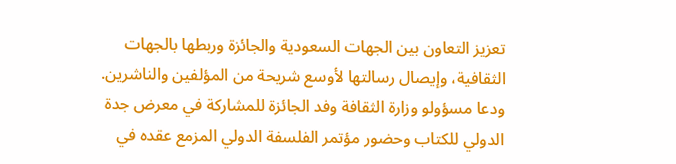تعزيز التعاون بين الجهات السعودية والجائزة وربطها بالجهات الثقافية، وإيصال رسالتها لأوسع شريحة من المؤلفين والناشرين.
ودعا مسؤولو وزارة الثقافة وفد الجائزة للمشاركة في معرض جدة الدولي للكتاب وحضور مؤتمر الفلسفة الدولي المزمع عقده في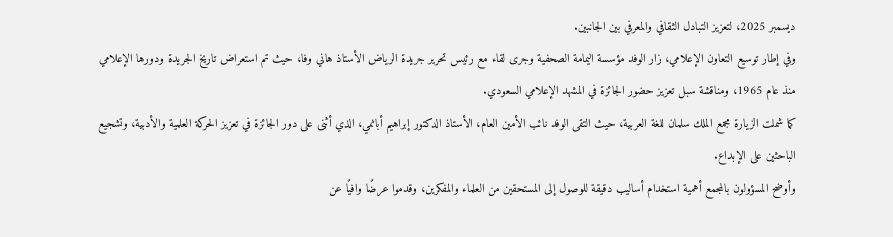ديسمبر 2025، لتعزيز التبادل الثقافي والمعرفي بين الجانبين.
وفي إطار توسيع التعاون الإعلامي، زار الوفد مؤسسة اليمامة الصحفية وجرى لقاء مع رئيس تحرير جريدة الرياض الأستاذ هاني وفا، حيث تم استعراض تاريخ الجريدة ودورها الإعلامي منذ عام 1965، ومناقشة سبل تعزيز حضور الجائزة في المشهد الإعلامي السعودي.
كما شملت الزيارة مجمع الملك سلمان للغة العربية، حيث التقى الوفد نائب الأمين العام، الأستاذ الدكتور إبراهيم أبانمي، الذي أثنى على دور الجائزة في تعزيز الحركة العلمية والأدبية، وتشجيع الباحثين على الإبداع.
وأوضح المسؤولون بالمجمع أهمية استخدام أساليب دقيقة للوصول إلى المستحقين من العلماء والمفكرين، وقدموا عرضًا وافيًا عن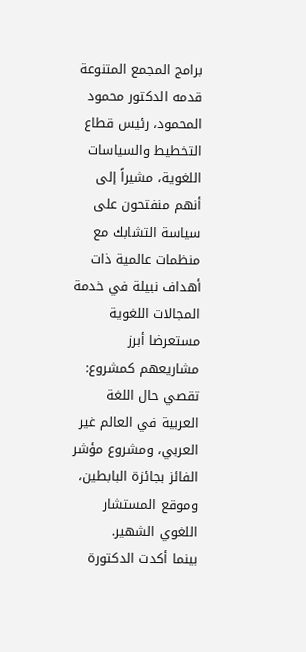برامج المجمع المتنوعة قدمه الدكتور محمود المحمود، رئيس قطاع التخطيط والسياسات اللغوية، مشيراً إلى أنهم منفتحون على سياسة التشابك مع منظمات عالمية ذات أهداف نبيلة في خدمة المجالات اللغوية مستعرضا أبرز مشاريعهم كمشروع: تقصي حال اللغة العربية في العالم غير العربي، ومشروع مؤشر الفائز بجائزة البابطين، وموقع المستشار اللغوي الشهير.
بينما أكدت الدكتورة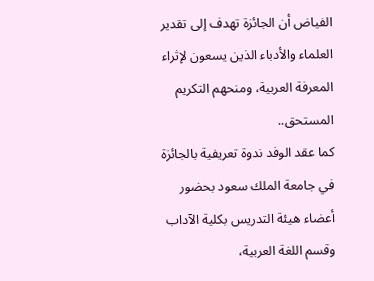الفياض أن الجائزة تهدف إلى تقدير العلماء والأدباء الذين يسعون لإثراء المعرفة العربية، ومنحهم التكريم المستحق..
كما عقد الوفد ندوة تعريفية بالجائزة في جامعة الملك سعود بحضور أعضاء هيئة التدريس بكلية الآداب وقسم اللغة العربية،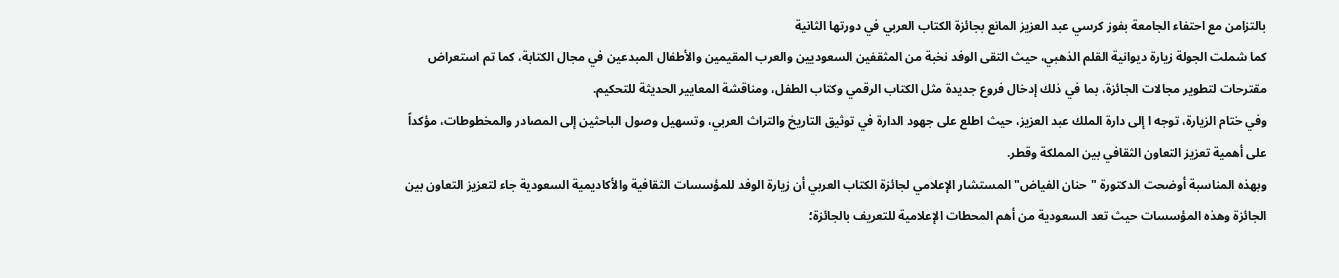بالتزامن مع احتفاء الجامعة بفوز كرسي عبد العزيز المانع بجائزة الكتاب العربي في دورتها الثانية
كما شملت الجولة زيارة ديوانية القلم الذهبي، حيث التقى الوفد نخبة من المثقفين السعوديين والعرب المقيمين والأطفال المبدعين في مجال الكتابة، كما تم استعراض مقترحات لتطوير مجالات الجائزة، بما في ذلك إدخال فروع جديدة مثل الكتاب الرقمي وكتاب الطفل، ومناقشة المعايير الحديثة للتحكيم.
وفي ختام الزيارة، توجه ا إلى دارة الملك عبد العزيز، حيث اطلع على جهود الدارة في توثيق التاريخ والتراث العربي، وتسهيل وصول الباحثين إلى المصادر والمخطوطات، مؤكداً على أهمية تعزيز التعاون الثقافي بين المملكة وقطر.
وبهذه المناسبة أوضحت الدكتورة "حنان الفياض" المستشار الإعلامي لجائزة الكتاب العربي أن زيارة الوفد للمؤسسات الثقافية والأكاديمية السعودية جاء لتعزيز التعاون بين الجائزة وهذه المؤسسات حيث تعد السعودية من أهم المحطات الإعلامية للتعريف بالجائزة؛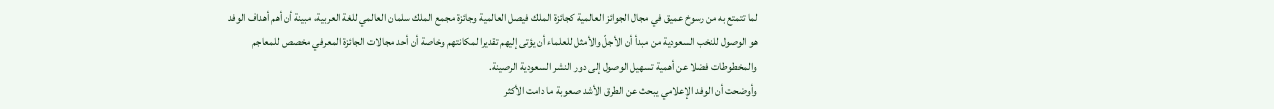لما تتمتع به من رسوخ عميق في مجال الجوائز العالمية كجائزة الملك فيصل العالمية وجائزة مجمع الملك سلمان العالمي للغة العربية، مبينة أن أهم أهداف الوفد هو الوصول للنخب السعودية من مبدأ أن الأجلّ والأمثل للعلماء أن يؤتى إليهم تقديرا لمكانتهم وخاصة أن أحد مجالات الجائزة المعرفي مخصص للمعاجم والمخطوطات فضلا عن أهمية تسهيل الوصول إلى دور النشر السعودية الرصينة.
وأوضحت أن الوفد الإعلامي يبحث عن الطرق الأشد صعوبة ما دامت الأكثر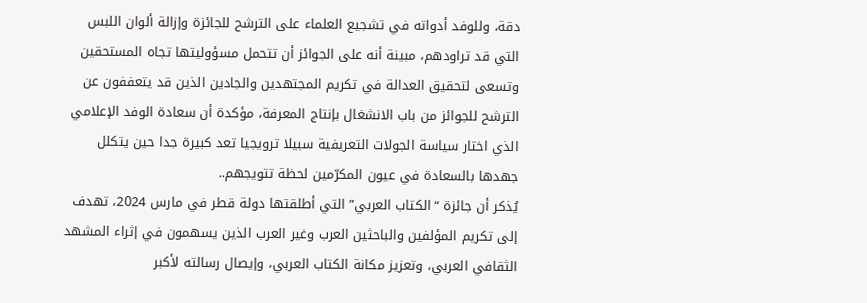دقة، وللوفد أدواته في تشجيع العلماء على الترشح للجائزة وإزالة ألوان اللبس التي قد تراودهم، مبينة أنه على الجوائز أن تتحمل مسؤوليتها تجاه المستحقين وتسعى لتحقيق العدالة في تكريم المجتهدين والجادين الذين قد يتعففون عن الترشح للجوائز من باب الانشغال بإنتاج المعرفة، مؤكدة أن سعادة الوفد الإعلامي الذي اختار سياسة الجولات التعريفية سبيلا ترويجيا تعد كبيرة جدا حين يتكلل جهدها بالسعادة في عيون المكرّمين لحظة تتويجهم..
يُذكر أن جائزة “الكتاب العربي” التي أطلقتها دولة قطر في مارس 2024، تهدف إلى تكريم المؤلفين والباحثين العرب وغير العرب الذين يسهمون في إثراء المشهد الثقافي العربي، وتعزيز مكانة الكتاب العربي، وإيصال رسالته لأكبر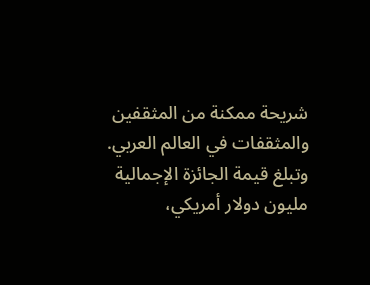شريحة ممكنة من المثقفين والمثقفات في العالم العربي.
وتبلغ قيمة الجائزة الإجمالية مليون دولار أمريكي،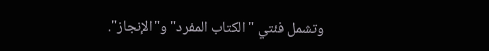وتشمل فئتي "الكتاب المفرد" و"الإنجاز".